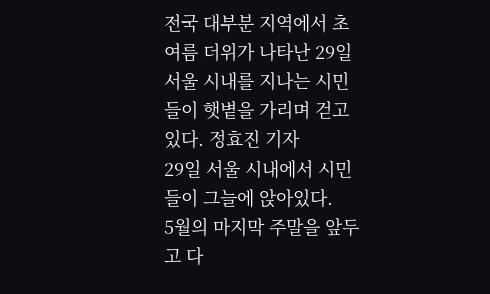전국 대부분 지역에서 초여름 더위가 나타난 29일 서울 시내를 지나는 시민들이 햇볕을 가리며 걷고 있다. 정효진 기자
29일 서울 시내에서 시민들이 그늘에 앉아있다.
5월의 마지막 주말을 앞두고 다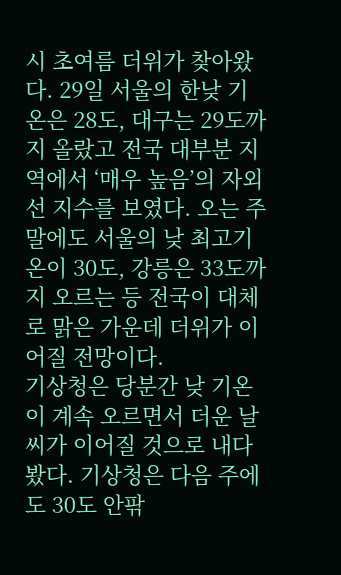시 초여름 더위가 찾아왔다. 29일 서울의 한낮 기온은 28도, 대구는 29도까지 올랐고 전국 대부분 지역에서 ‘매우 높음’의 자외선 지수를 보였다. 오는 주말에도 서울의 낮 최고기온이 30도, 강릉은 33도까지 오르는 등 전국이 대체로 맑은 가운데 더위가 이어질 전망이다.
기상청은 당분간 낮 기온이 계속 오르면서 더운 날씨가 이어질 것으로 내다봤다. 기상청은 다음 주에도 30도 안팎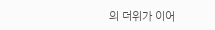의 더위가 이어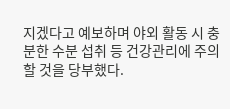지겠다고 예보하며 야외 활동 시 충분한 수분 섭취 등 건강관리에 주의할 것을 당부했다.